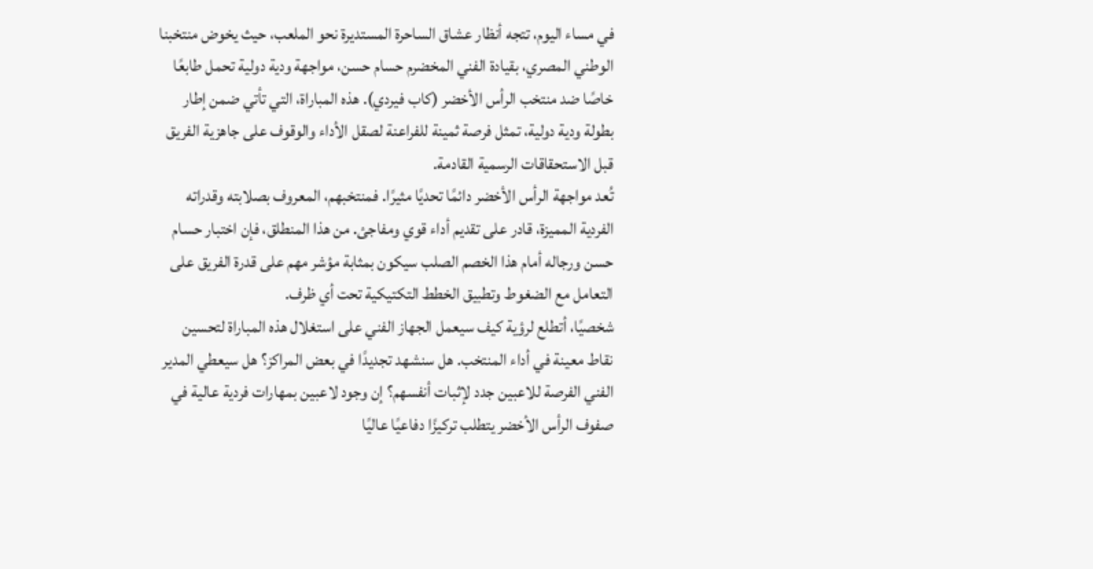في مساء اليوم، تتجه أنظار عشاق الساحرة المستديرة نحو الملعب، حيث يخوض منتخبنا الوطني المصري، بقيادة الفني المخضرم حسام حسن، مواجهة ودية دولية تحمل طابعًا خاصًا ضد منتخب الرأس الأخضر (كاب فيردي). هذه المباراة، التي تأتي ضمن إطار بطولة ودية دولية، تمثل فرصة ثمينة للفراعنة لصقل الأداء والوقوف على جاهزية الفريق قبل الاستحقاقات الرسمية القادمة.
تُعد مواجهة الرأس الأخضر دائمًا تحديًا مثيرًا. فمنتخبهم، المعروف بصلابته وقدراته الفردية المميزة، قادر على تقديم أداء قوي ومفاجئ. من هذا المنطلق، فإن اختبار حسام حسن ورجاله أمام هذا الخصم الصلب سيكون بمثابة مؤشر مهم على قدرة الفريق على التعامل مع الضغوط وتطبيق الخطط التكتيكية تحت أي ظرف.
شخصيًا، أتطلع لرؤية كيف سيعمل الجهاز الفني على استغلال هذه المباراة لتحسين نقاط معينة في أداء المنتخب. هل سنشهد تجديدًا في بعض المراكز؟ هل سيعطي المدير الفني الفرصة للاعبين جدد لإثبات أنفسهم؟ إن وجود لاعبين بمهارات فردية عالية في صفوف الرأس الأخضر يتطلب تركيزًا دفاعيًا عاليًا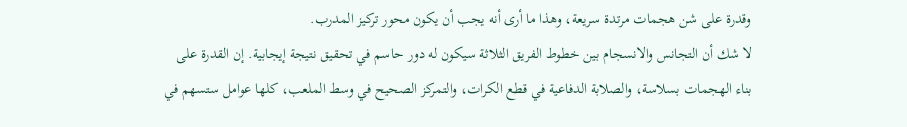وقدرة على شن هجمات مرتدة سريعة، وهذا ما أرى أنه يجب أن يكون محور تركيز المدرب.
لا شك أن التجانس والانسجام بين خطوط الفريق الثلاثة سيكون له دور حاسم في تحقيق نتيجة إيجابية. إن القدرة على بناء الهجمات بسلاسة، والصلابة الدفاعية في قطع الكرات، والتمركز الصحيح في وسط الملعب، كلها عوامل ستسهم في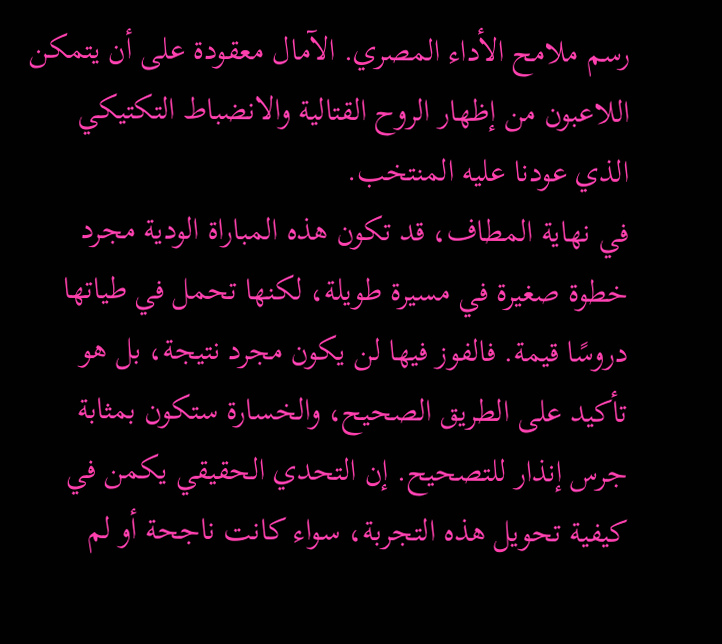رسم ملامح الأداء المصري. الآمال معقودة على أن يتمكن اللاعبون من إظهار الروح القتالية والانضباط التكتيكي الذي عودنا عليه المنتخب.
في نهاية المطاف، قد تكون هذه المباراة الودية مجرد خطوة صغيرة في مسيرة طويلة، لكنها تحمل في طياتها دروسًا قيمة. فالفوز فيها لن يكون مجرد نتيجة، بل هو تأكيد على الطريق الصحيح، والخسارة ستكون بمثابة جرس إنذار للتصحيح. إن التحدي الحقيقي يكمن في كيفية تحويل هذه التجربة، سواء كانت ناجحة أو لم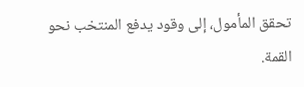تحقق المأمول، إلى وقود يدفع المنتخب نحو القمة.